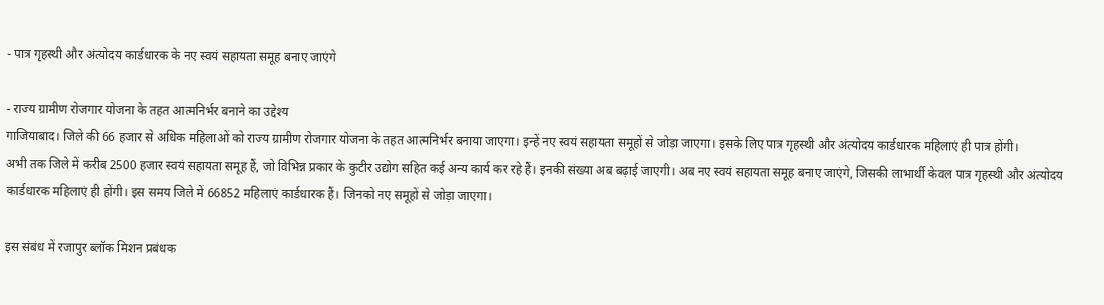- पात्र गृहस्थी और अंत्योदय कार्डधारक के नए स्वयं सहायता समूह बनाए जाएंगे

- राज्य ग्रामीण रोजगार योजना के तहत आत्मनिर्भर बनाने का उद्देश्य
गाजियाबाद। जिले की 66 हजार से अधिक महिलाओं को राज्य ग्रामीण रोजगार योजना के तहत आत्मनिर्भर बनाया जाएगा। इन्हें नए स्वयं सहायता समूहों से जोड़ा जाएगा। इसके लिए पात्र गृहस्थी और अंत्योदय कार्डधारक महिलाएं ही पात्र होंगी।
अभी तक जिले में करीब 2500 हजार स्वयं सहायता समूह हैं, जो विभिन्न प्रकार के कुटीर उद्योग सहित कई अन्य कार्य कर रहे हैं। इनकी संख्या अब बढ़ाई जाएगी। अब नए स्वयं सहायता समूह बनाए जाएंगे, जिसकी लाभार्थी केवल पात्र गृहस्थी और अंत्योदय कार्डधारक महिलाएं ही होंगी। इस समय जिले में 66852 महिलाएं कार्डधारक हैं। जिनको नए समूहों से जोड़ा जाएगा।

इस संबंध में रजापुर ब्लॉक मिशन प्रबंधक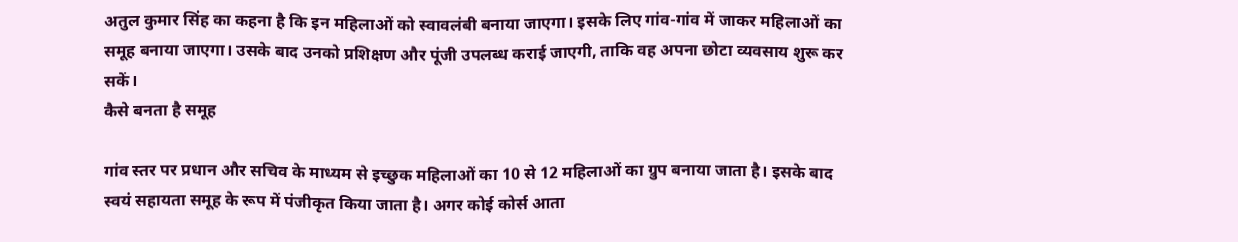अतुल कुमार सिंह का कहना है कि इन महिलाओं को स्वावलंबी बनाया जाएगा। इसके लिए गांव-गांव में जाकर महिलाओं का समूह बनाया जाएगा। उसके बाद उनको प्रशिक्षण और पूंजी उपलब्ध कराई जाएगी, ताकि वह अपना छोटा व्यवसाय शुरू कर सकें।
कैसे बनता है समूह

गांव स्तर पर प्रधान और सचिव के माध्यम से इच्छुक महिलाओं का 10 से 12 महिलाओं का ग्रुप बनाया जाता है। इसके बाद स्वयं सहायता समूह के रूप में पंजीकृत किया जाता है। अगर कोई कोर्स आता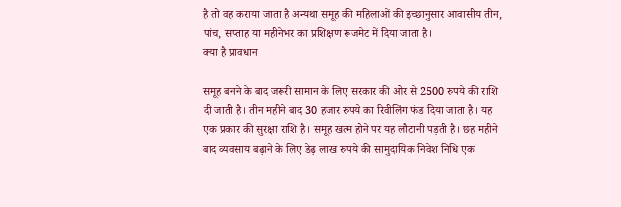है तो वह कराया जाता है अन्यथा समूह की महिलाओं की इच्छानुसार आवासीय तीन, पांच, सप्ताह या महीनेभर का प्रशिक्षण रूजमेट में दिया जाता है।
क्या है प्रावधान

समूह बनने के बाद जरूरी सामान के लिए सरकार की ओर से 2500 रुपये की राशि दी जाती है। तीन महीने बाद 30 हजार रुपये का रिवीलिंग फंड दिया जाता है। यह एक प्रकार की सुरक्षा राशि है। समूह खत्म होने पर यह लौटानी पड़ती है। छह महीने बाद व्यवसाय बढ़ाने के लिए डेढ़ लाख रुपये की सामुदायिक निवेश निधि एक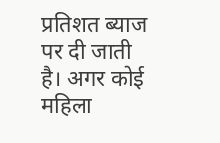प्रतिशत ब्याज पर दी जाती है। अगर कोई महिला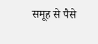समूह से पैसे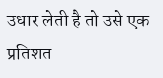उधार लेती है तो उसे एक प्रतिशत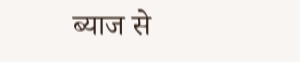ब्याज से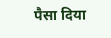पैसा दिया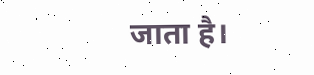जाता है।